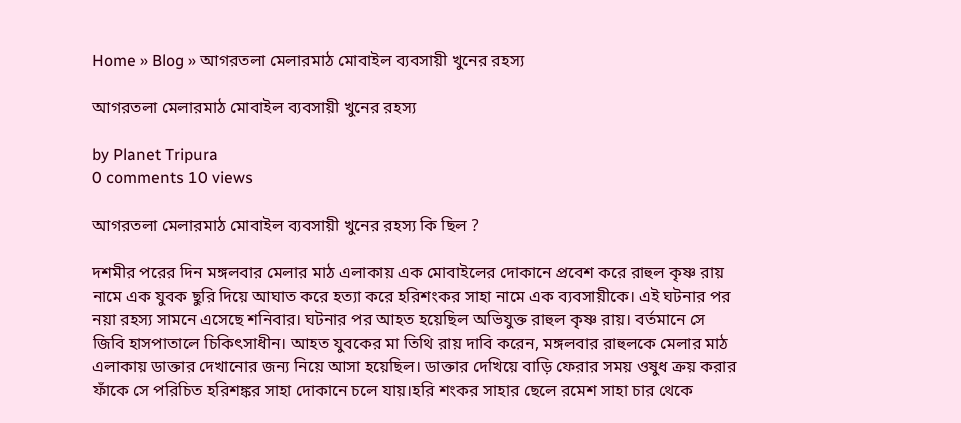Home » Blog » আগরতলা মেলারমাঠ মোবাইল ব্যবসায়ী খুনের রহস্য

আগরতলা মেলারমাঠ মোবাইল ব্যবসায়ী খুনের রহস্য

by Planet Tripura
0 comments 10 views

আগরতলা মেলারমাঠ মোবাইল ব্যবসায়ী খুনের রহস্য কি ছিল ?

দশমীর পরের দিন মঙ্গলবার মেলার মাঠ এলাকায় এক মোবাইলের দোকানে প্রবেশ করে রাহুল কৃষ্ণ রায় নামে এক যুবক ছুরি দিয়ে আঘাত করে হত্যা করে হরিশংকর সাহা নামে এক ব্যবসায়ীকে। এই ঘটনার পর নয়া রহস্য সামনে এসেছে শনিবার। ঘটনার পর আহত হয়েছিল অভিযুক্ত রাহুল কৃষ্ণ রায়। বর্তমানে সে জিবি হাসপাতালে চিকিৎসাধীন। আহত যুবকের মা তিথি রায় দাবি করেন, মঙ্গলবার রাহুলকে মেলার মাঠ এলাকায় ডাক্তার দেখানোর জন্য নিয়ে আসা হয়েছিল। ডাক্তার দেখিয়ে বাড়ি ফেরার সময় ওষুধ ক্রয় করার ফাঁকে সে পরিচিত হরিশঙ্কর সাহা দোকানে চলে যায়।হরি শংকর সাহার ছেলে রমেশ সাহা চার থেকে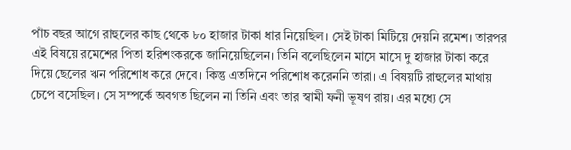পাঁচ বছর আগে রাহুলের কাছ থেকে ৮০ হাজার টাকা ধার নিয়েছিল। সেই টাকা মিটিয়ে দেয়নি রমেশ। তারপর এই বিষয়ে রমেশের পিতা হরিশংকরকে জানিয়েছিলেন। তিনি বলেছিলেন মাসে মাসে দু হাজার টাকা করে দিয়ে ছেলের ঋন পরিশোধ করে দেবে। কিন্তু এতদিনে পরিশোধ করেননি তারা। এ বিষয়টি রাহুলের মাথায় চেপে বসেছিল। সে সম্পর্কে অবগত ছিলেন না তিনি এবং তার স্বামী ফনী ভূষণ রায়। এর মধ্যে সে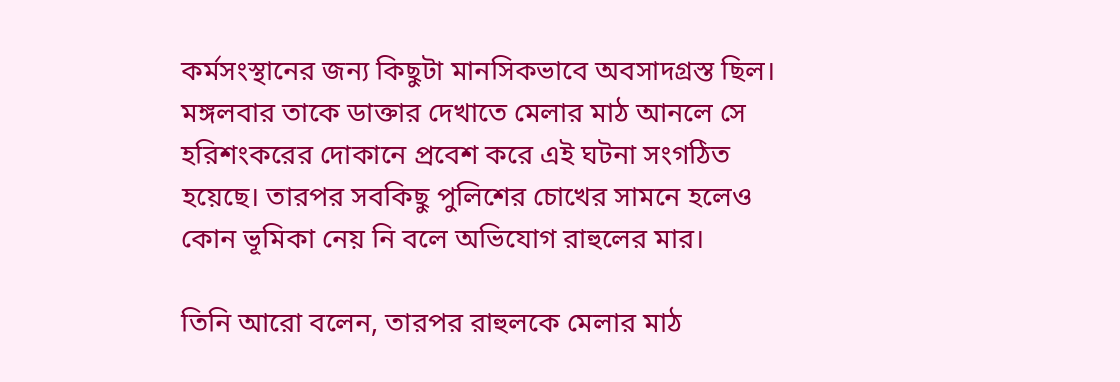কর্মসংস্থানের জন্য কিছুটা মানসিকভাবে অবসাদগ্রস্ত ছিল। মঙ্গলবার তাকে ডাক্তার দেখাতে মেলার মাঠ আনলে সে হরিশংকরের দোকানে প্রবেশ করে এই ঘটনা সংগঠিত হয়েছে। তারপর সবকিছু পুলিশের চোখের সামনে হলেও কোন ভূমিকা নেয় নি বলে অভিযোগ রাহুলের মার।

তিনি আরো বলেন, তারপর রাহুলকে মেলার মাঠ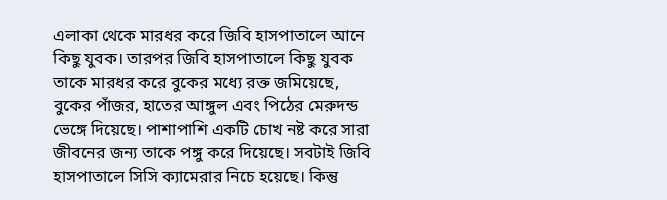এলাকা থেকে মারধর করে জিবি হাসপাতালে আনে কিছু যুবক। তারপর জিবি হাসপাতালে কিছু যুবক তাকে মারধর করে বুকের মধ্যে রক্ত জমিয়েছে, বুকের পাঁজর, হাতের আঙ্গুল এবং পিঠের মেরুদন্ড ভেঙ্গে দিয়েছে। পাশাপাশি একটি চোখ নষ্ট করে সারা জীবনের জন্য তাকে পঙ্গু করে দিয়েছে। সবটাই জিবি হাসপাতালে সিসি ক্যামেরার নিচে হয়েছে। কিন্তু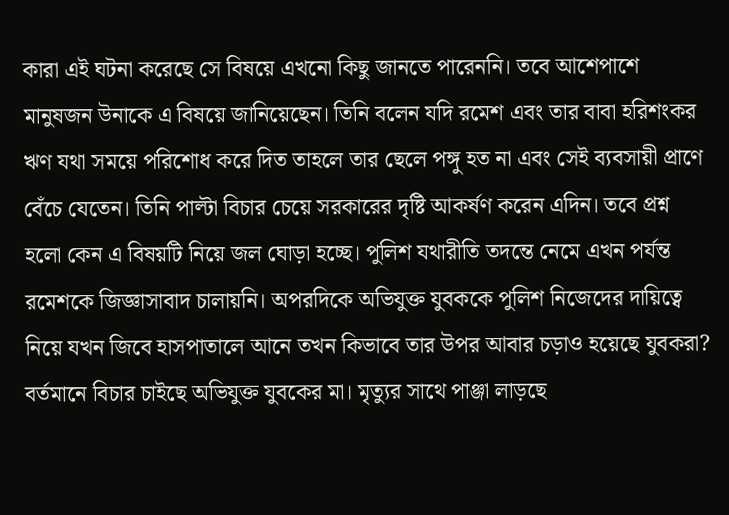কারা এই ঘটনা করেছে সে বিষয়ে এখনো কিছু জানতে পারেননি। তবে আশেপাশে মানুষজন উনাকে এ বিষয়ে জানিয়েছেন। তিনি বলেন যদি রমেশ এবং তার বাবা হরিশংকর ঋণ যথা সময়ে পরিশোধ করে দিত তাহলে তার ছেলে পঙ্গু হত না এবং সেই ব্যবসায়ী প্রাণে বেঁচে যেতেন। তিনি পাল্টা বিচার চেয়ে সরকারের দৃষ্টি আকর্ষণ করেন এদিন। তবে প্রশ্ন হলো কেন এ বিষয়টি নিয়ে জল ঘোড়া হচ্ছে। পুলিশ যথারীতি তদন্তে নেমে এখন পর্যন্ত রমেশকে জিজ্ঞাসাবাদ চালায়নি। অপরদিকে অভিযুক্ত যুবককে পুলিশ নিজেদের দায়িত্বে নিয়ে যখন জিবে হাসপাতালে আনে তখন কিভাবে তার উপর আবার চড়াও হয়েছে যুবকরা? বর্তমানে বিচার চাইছে অভিযুক্ত যুবকের মা। মৃত্যুর সাথে পাঞ্জা লাড়ছে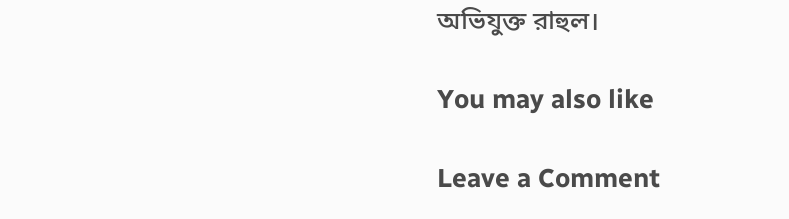অভিযুক্ত রাহুল।

You may also like

Leave a Comment